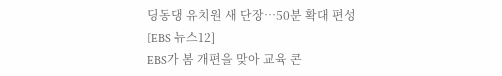딩동댕 유치원 새 단장…50분 확대 편성
[EBS 뉴스12]
EBS가 봄 개편을 맞아 교육 콘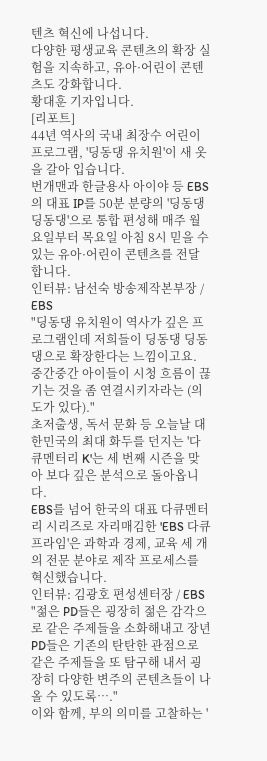텐츠 혁신에 나섭니다.
다양한 평생교육 콘텐츠의 확장 실험을 지속하고, 유아·어린이 콘텐츠도 강화합니다.
황대훈 기자입니다.
[리포트]
44년 역사의 국내 최장수 어린이 프로그램, '딩동댕 유치원'이 새 옷을 갈아 입습니다.
번개맨과 한글용사 아이야 등 EBS의 대표 IP를 50분 분량의 '딩동댕 딩동댕'으로 통합 편성해 매주 월요일부터 목요일 아침 8시 믿을 수 있는 유아·어린이 콘텐츠를 전달합니다.
인터뷰: 남선숙 방송제작본부장 / EBS
"딩동댕 유치원이 역사가 깊은 프로그램인데 저희들이 딩동댕 딩동댕으로 확장한다는 느낌이고요. 중간중간 아이들이 시청 흐름이 끊기는 것을 좀 연결시키자라는 (의도가 있다)."
초저출생, 독서 문화 등 오늘날 대한민국의 최대 화두를 던지는 '다큐멘터리 K'는 세 번째 시즌을 맞아 보다 깊은 분석으로 돌아옵니다.
EBS를 넘어 한국의 대표 다큐멘터리 시리즈로 자리매김한 'EBS 다큐프라임'은 과학과 경제, 교육 세 개의 전문 분야로 제작 프로세스를 혁신했습니다.
인터뷰: 김광호 편성센터장 / EBS
"젊은 PD들은 굉장히 젊은 감각으로 같은 주제들을 소화해내고 장년 PD들은 기존의 탄탄한 관점으로 같은 주제들을 또 탐구해 내서 굉장히 다양한 변주의 콘텐츠들이 나올 수 있도록…."
이와 함께, 부의 의미를 고찰하는 '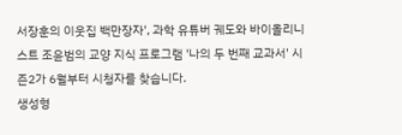서장훈의 이웃집 백만장자', 과학 유튜버 궤도와 바이올리니스트 조윤범의 교양 지식 프로그램 '나의 두 번째 교과서' 시즌2가 6월부터 시청자를 찾습니다.
생성형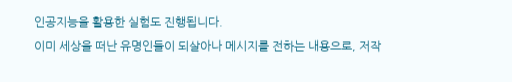인공지능을 활용한 실험도 진행됩니다.
이미 세상을 떠난 유명인들이 되살아나 메시지를 전하는 내용으로, 저작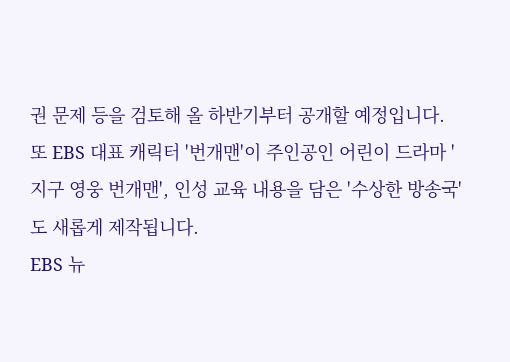권 문제 등을 검토해 올 하반기부터 공개할 예정입니다.
또 EBS 대표 캐릭터 '번개맨'이 주인공인 어린이 드라마 '지구 영웅 번개맨', 인성 교육 내용을 담은 '수상한 방송국'도 새롭게 제작됩니다.
EBS 뉴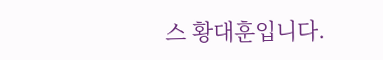스 황대훈입니다.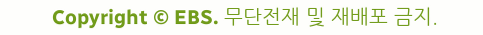Copyright © EBS. 무단전재 및 재배포 금지.